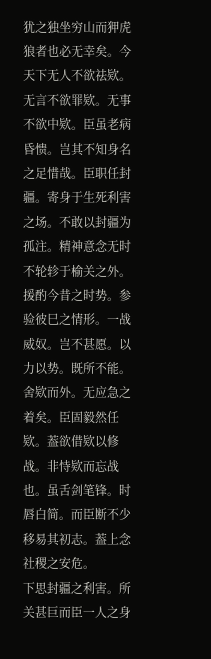犹之独坐穷山而狎虎狼者也必无幸矣。今天下无人不欲祛欵。无言不欲罪欵。无事不欲中欵。臣虽老病昏愦。岂其不知身名之足惜哉。臣职任封疆。寄身于生死利害之场。不敢以封疆为孤注。精神意念无时不轮轸于榆关之外。援酌今昔之时势。参验彼巳之情形。一战威奴。岂不甚愿。以力以势。既所不能。舍欵而外。无应急之着矣。臣固毅然任欵。葢欲借欵以修战。非恃欵而忘战也。虽舌剑笔锋。时唇白简。而臣断不少移易其初志。葢上念社稷之安危。
下思封疆之利害。所关甚巨而臣一人之身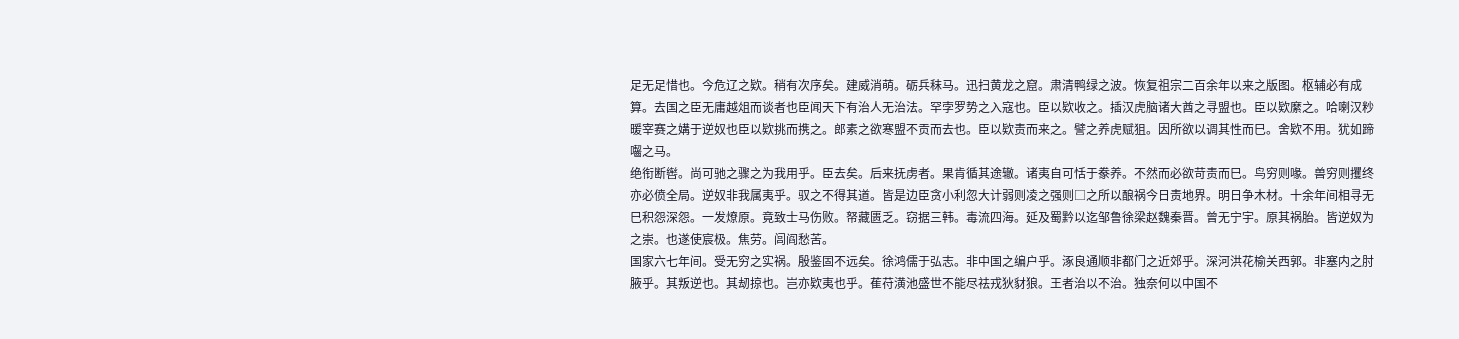足无足惜也。今危辽之欵。稍有次序矣。建威消萌。砺兵秣马。迅扫黄龙之窟。肃清鸭绿之波。恢复祖宗二百余年以来之版图。枢辅必有成算。去国之臣无庸越俎而谈者也臣闻天下有治人无治法。罕孛罗势之入寇也。臣以欵收之。插汉虎脑诸大酋之寻盟也。臣以欵縻之。哈喇汉粆暖宰赛之媾于逆奴也臣以欵挑而携之。郎素之欲寒盟不贡而去也。臣以欵责而来之。譬之养虎赋狙。因所欲以调其性而巳。舍欵不用。犹如蹄囓之马。
绝衔断辔。尚可驰之骤之为我用乎。臣去矣。后来抚虏者。果肯循其途辙。诸夷自可恬于豢养。不然而必欲苛责而巳。鸟穷则喙。兽穷则攫终亦必偾全局。逆奴非我属夷乎。驭之不得其道。皆是边臣贪小利忽大计弱则凌之强则□之所以酿祸今日责地界。明日争木材。十余年间相寻无巳积怨深怨。一发燎原。竟致士马伤败。帑藏匮乏。窃据三韩。毒流四海。延及蜀黔以迄邹鲁徐梁赵魏秦晋。曾无宁宇。原其祸胎。皆逆奴为之崇。也遂使宸极。焦劳。闾阎愁苦。
国家六七年间。受无穷之实祸。殷鉴固不远矣。徐鸿儒于弘志。非中国之编户乎。涿良通顺非都门之近郊乎。深河洪花榆关西郭。非塞内之肘腋乎。其叛逆也。其刼掠也。岂亦欵夷也乎。萑苻潢池盛世不能尽祛戎狄豺狼。王者治以不治。独奈何以中国不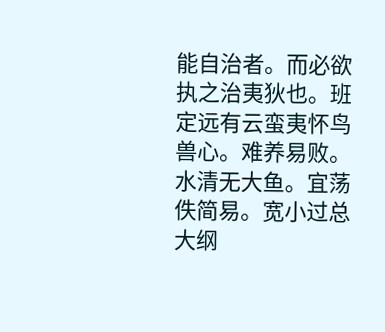能自治者。而必欲执之治夷狄也。班定远有云蛮夷怀鸟兽心。难养易败。水清无大鱼。宜荡佚简易。宽小过总大纲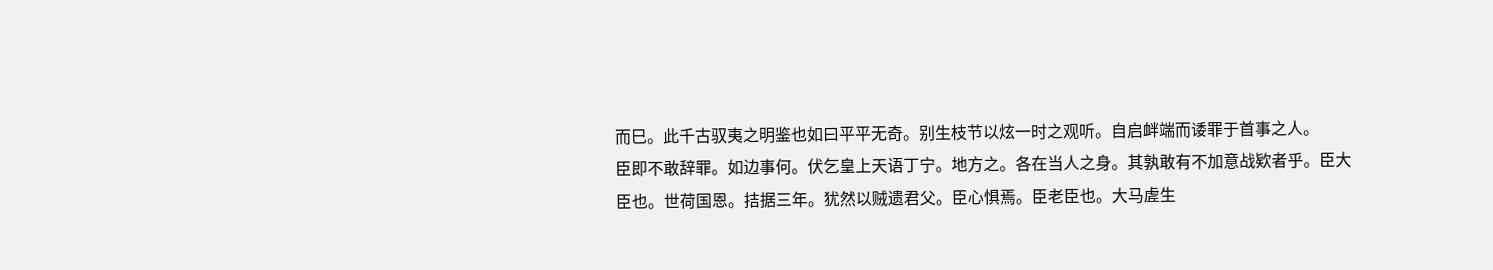而巳。此千古驭夷之明鉴也如曰平平无奇。别生枝节以炫一时之观听。自启衅端而诿罪于首事之人。
臣即不敢辞罪。如边事何。伏乞皇上天语丁宁。地方之。各在当人之身。其孰敢有不加意战欵者乎。臣大臣也。世荷国恩。拮据三年。犹然以贼遗君父。臣心惧焉。臣老臣也。大马虗生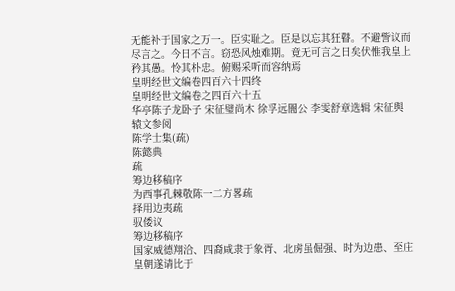无能补于国家之万一。臣实耻之。臣是以忘其狂瞽。不避訾议而尽言之。今日不言。窃恐风烛难期。竟无可言之日矣伏惟我皇上矜其愚。怜其朴忠。俯赐采听而容纳焉
皇明经世文编卷四百六十四终
皇明经世文编卷之四百六十五
华亭陈子龙卧子 宋征璧尚木 徐孚远闇公 李雯舒章选辑 宋征舆辕文参阅
陈学士集(疏)
陈懿典
疏
筹边移稿序
为西事孔棘敬陈一二方畧疏
择用边夷疏
驭倭议
筹边移稿序
国家威德翔洽、四裔咸隶于象胥、北虏虽倔强、时为边患、至庄皇朝遂请比于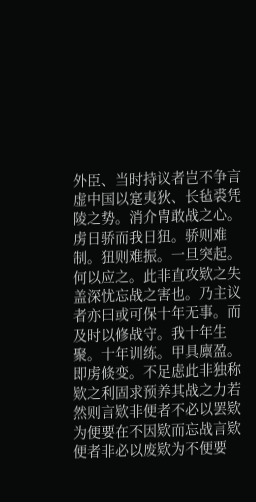外臣、当时持议者岂不争言虚中国以寔夷狄、长毡裘凭陵之势。消介冑敢战之心。虏日骄而我日狃。骄则难制。狃则难振。一旦突起。何以应之。此非直攻欵之失盖深忧忘战之害也。乃主议者亦曰或可保十年无事。而及时以修战守。我十年生聚。十年训练。甲具廪盈。即虏倐变。不足虑此非独称欵之利固求预养其战之力若然则言欵非便者不必以罢欵为便要在不因欵而忘战言欵便者非必以废欵为不便要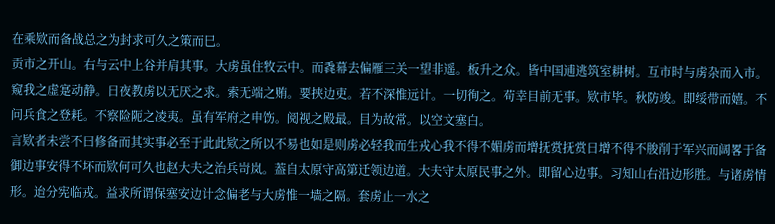在乘欵而备战总之为封求可久之策而巳。
贡市之开山。右与云中上谷并肩其事。大虏虽住牧云中。而毳幕去偏雁三关一望非遥。板升之众。皆中国逋逃筑室耕树。互市时与虏杂而入市。窥我之虚寔动静。日夜教虏以无厌之求。索无端之贿。要挟边吏。若不深惟远计。一切徇之。苟幸目前无事。欵市毕。秋防竣。即绥带而嬉。不问兵食之登耗。不察险阨之凌夷。虽有军府之申饬。阅视之殿最。目为故常。以空文塞白。
言欵者未尝不曰修备而其实事必至于此此欵之所以不易也如是则虏必轻我而生戎心我不得不媚虏而增抚赏抚赏日增不得不朘削于军兴而阔畧于备御边事安得不坏而欵何可久也赵大夫之治兵岢岚。葢自太原守高第迁领边道。大夫守太原民事之外。即留心边事。习知山右沿边形胜。与诸虏情形。迨分宪临戎。益求所谓保塞安边计念偏老与大虏惟一墙之隔。套虏止一水之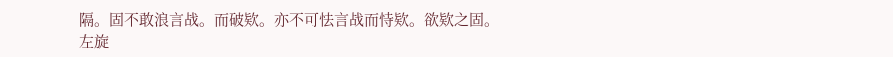隔。固不敢浪言战。而破欵。亦不可怯言战而恃欵。欲欵之固。
左旋